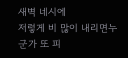새벽 네시에
저렇게 비 많이 내리면누군가 또 피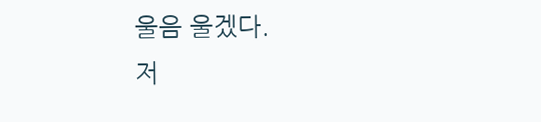울음 울겠다.
저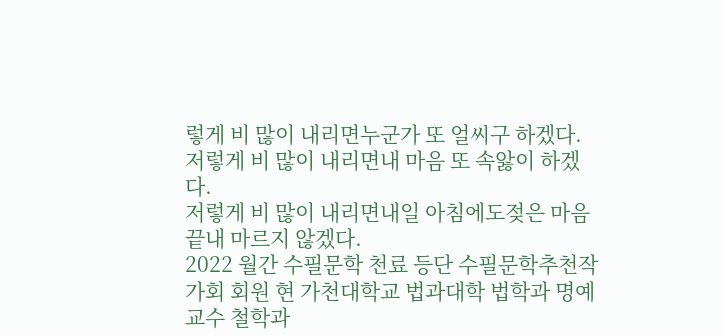렇게 비 많이 내리면누군가 또 얼씨구 하겠다.
저렇게 비 많이 내리면내 마음 또 속앓이 하겠다.
저렇게 비 많이 내리면내일 아침에도젖은 마음 끝내 마르지 않겠다.
2022 월간 수필문학 천료 등단 수필문학추천작가회 회원 현 가천대학교 법과대학 법학과 명예교수 철학과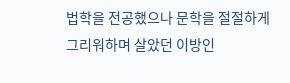법학을 전공했으나 문학을 절절하게 그리워하며 살았던 이방인